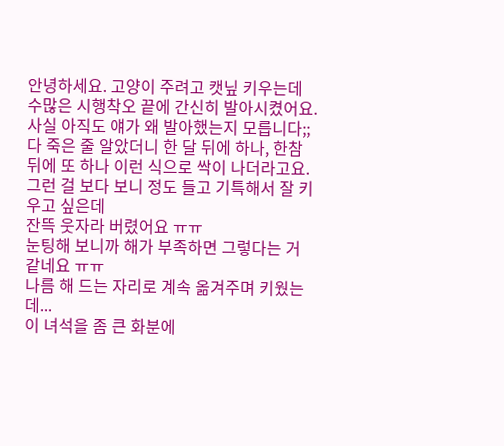안녕하세요. 고양이 주려고 캣닢 키우는데 수많은 시행착오 끝에 간신히 발아시켰어요.
사실 아직도 얘가 왜 발아했는지 모릅니다;;
다 죽은 줄 알았더니 한 달 뒤에 하나, 한참 뒤에 또 하나 이런 식으로 싹이 나더라고요.
그런 걸 보다 보니 정도 들고 기특해서 잘 키우고 싶은데
잔뜩 웃자라 버렸어요 ㅠㅠ
눈팅해 보니까 해가 부족하면 그렇다는 거 같네요 ㅠㅠ
나름 해 드는 자리로 계속 옮겨주며 키웠는데...
이 녀석을 좀 큰 화분에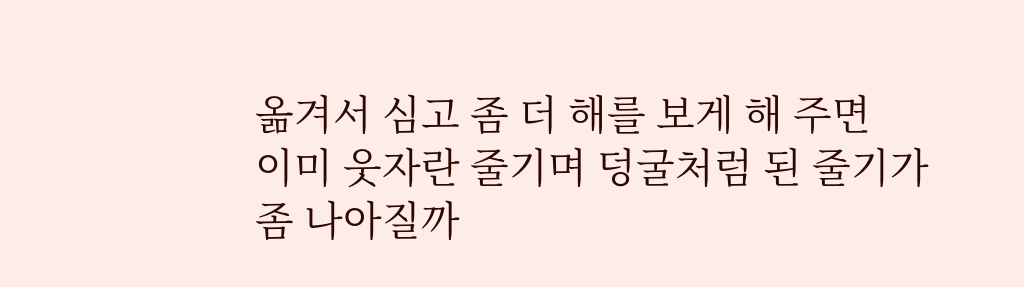옮겨서 심고 좀 더 해를 보게 해 주면
이미 웃자란 줄기며 덩굴처럼 된 줄기가 좀 나아질까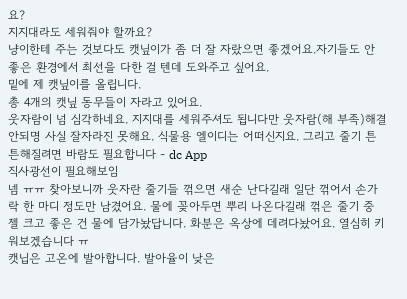요?
지지대라도 세워줘야 할까요?
냥이한테 주는 것보다도 캣닢이가 좀 더 잘 자랐으면 좋겠어요.자기들도 안 좋은 환경에서 최선을 다한 걸 텐데 도와주고 싶어요.
밑에 제 캣닢이를 올립니다.
총 4개의 캣닢 동무들이 자라고 있어요.
웃자람이 넘 심각하네요. 지지대를 세워주셔도 됩니다만 웃자람(해 부족)해결안되명 사실 잘자라진 못해요. 식물용 엘이디는 어떠신지요. 그리고 줄기 튼튼해질려면 바람도 필요합니다 - dc App
직사광선이 필요해보임
넴 ㅠㅠ 찾아보니까 웃자란 줄기들 꺾으면 새순 난다길래 일단 꺾어서 손가락 한 마디 정도만 남겼어요. 물에 꽂아두면 뿌리 나온다길래 꺾은 줄기 중 젤 크고 좋은 건 물에 담가놨답니다. 화분은 옥상에 데려다놨어요. 열심히 키워보겠습니다 ㅠ
캣닙은 고온에 발아합니다. 발아율이 낮은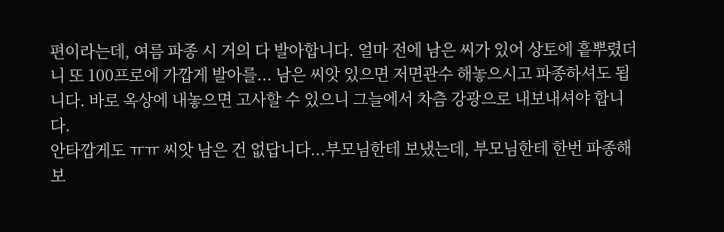편이라는데, 여름 파종 시 거의 다 발아합니다. 얼마 전에 남은 씨가 있어 상토에 흩뿌렸더니 또 100프로에 가깝게 발아를... 남은 씨앗 있으면 저면관수 해놓으시고 파종하셔도 됩니다. 바로 옥상에 내놓으면 고사할 수 있으니 그늘에서 차츰 강광으로 내보내셔야 합니다.
안타깝게도 ㅠㅠ 씨앗 남은 건 없답니다...부모님한테 보냈는데, 부모님한테 한번 파종해 보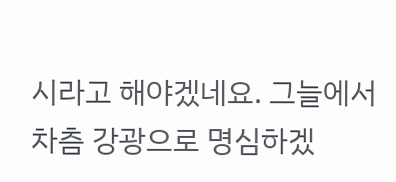시라고 해야겠네요. 그늘에서 차츰 강광으로 명심하겠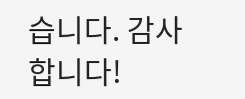습니다. 감사합니다!